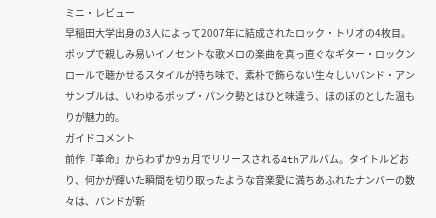ミニ・レビュー
早稲田大学出身の3人によって2007年に結成されたロック・トリオの4枚目。ポップで親しみ易いイノセントな歌メロの楽曲を真っ直ぐなギター・ロックンロールで聴かせるスタイルが持ち味で、素朴で飾らない生々しいバンド・アンサンブルは、いわゆるポップ・パンク勢とはひと味違う、ほのぼのとした温もりが魅力的。
ガイドコメント
前作『革命』からわずか9ヵ月でリリースされる4thアルバム。タイトルどおり、何かが輝いた瞬間を切り取ったような音楽愛に満ちあふれたナンバーの数々は、バンドが新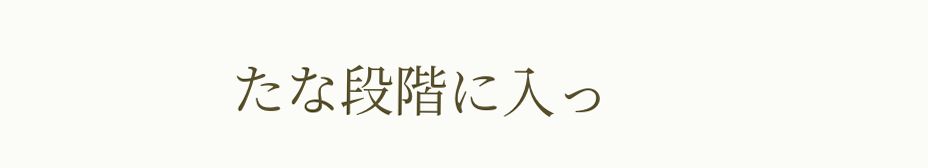たな段階に入っ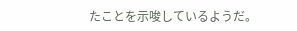たことを示唆しているようだ。